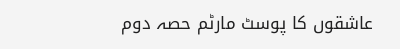عاشقوں کا پوسٹ مارٹم حصہ دوم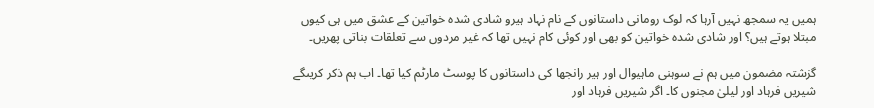ہمیں یہ سمجھ نہیں آرہا کہ لوک رومانی داستانوں کے نام نہاد ہیرو شادی شدہ خواتین کے عشق میں ہی کیوں مبتلا ہوتے ہیں؟ اور شادی شدہ خواتین کو بھی اور کوئی کام نہیں تھا کہ غیر مردوں سے تعلقات بناتی پھریں۔

گزشتہ مضمون میں ہم نے سوہنی ماہیوال اور ہیر رانجھا کی داستانوں کا پوسٹ مارٹم کیا تھا۔ اب ہم ذکر کریںگے شیریں فرہاد اور لیلیٰ مجنوں کا۔ اگر شیریں فرہاد اور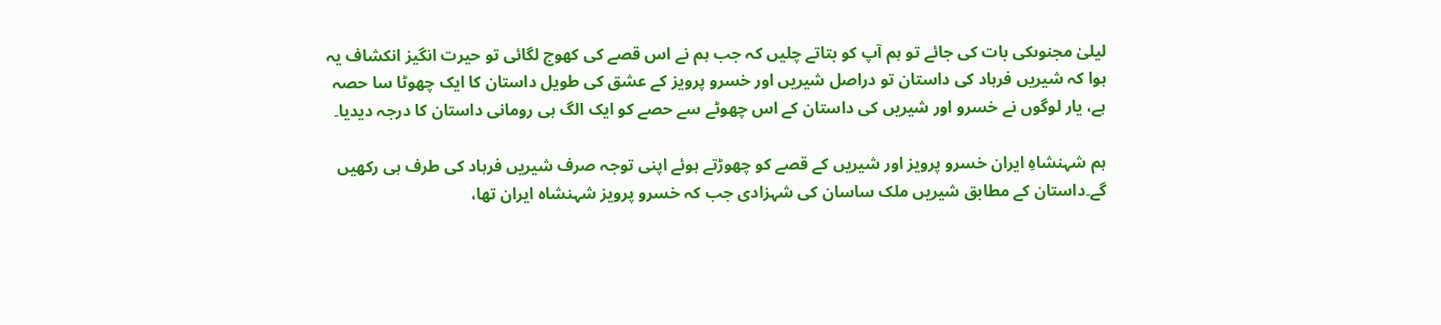لیلیٰ مجنوںکی بات کی جائے تو ہم آپ کو بتاتے چلیں کہ جب ہم نے اس قصے کی کھوج لگائی تو حیرت انگیز انکشاف یہ ہوا کہ شیریں فرہاد کی داستان تو دراصل شیریں اور خسرو پرویز کے عشق کی طویل داستان کا ایک چھوٹا سا حصہ ہے، یار لوگوں نے خسرو اور شیریں کی داستان کے اس چھوٹے سے حصے کو ایک الگ ہی رومانی داستان کا درجہ دیدیا۔

ہم شہنشاہِ ایران خسرو پرویز اور شیریں کے قصے کو چھوڑتے ہوئے اپنی توجہ صرف شیریں فرہاد کی طرف ہی رکھیں گے۔داستان کے مطابق شیریں ملک ساسان کی شہزادی جب کہ خسرو پرویز شہنشاہ ایران تھا،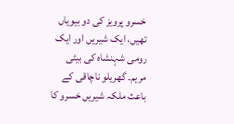خسرو پرویز کی دو بیویاں تھیں، ایک شیریں اور ایک رومی شہنشاہ کی بیٹی مریم۔ گھریلو ناچاقی کے باعث ملکہ شیریں خسرو کا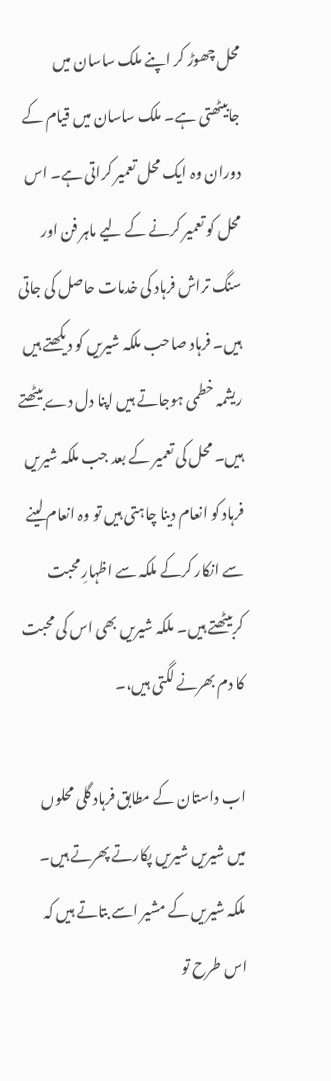محل چھوڑ کر اپنے ملک ساسان میں جابیٹھتی ہے۔ ملک ساسان میں قیام کے دوران وہ ایک محل تعمیر کراتی ہے۔ اس محل کو تعمیر کرنے کے لیے ماہر فن اور سنگ تراش فرہاد کی خدمات حاصل کی جاتی ہیں۔ فرہاد صاحب ملکہ شیریں کو دیکھتے ہیں ریشمہ خطمی ہوجاتے ہیں اپنا دل دے بیٹھتے ہیں۔ محل کی تعمیر کے بعد جب ملکہ شیریں فرہاد کو انعام دینا چاہتی ہیں تو وہ انعام لینے سے انکار کرکے ملکہ سے اظہارِ محبت کربیٹھتے ہیں۔ ملکہ شیریں بھی اس کی محبت کا دم بھرنے لگتی ہیں،۔

اب داستان کے مطابق فرہاد گلی محلوں میں شیریں شیریں پکارتے پھرتے ہیں۔ ملکہ شیریں کے مشیر اسے بتاتے ہیں کہ اس طرح تو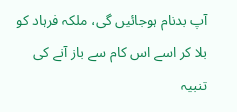آپ بدنام ہوجائیں گی، ملکہ فرہاد کو بلا کر اسے اس کام سے باز آنے کی تنبیہ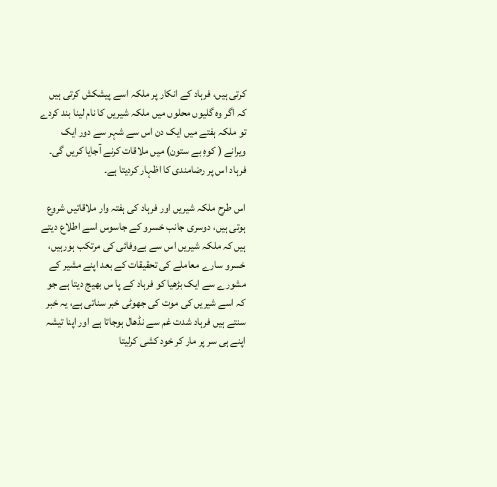کرتی ہیں، فرہاد کے انکار پر ملکہ اسے پیشکش کرتی ہیں کہ اگر وہ گلیوں محلوں میں ملکہ شیریں کا نام لینا بند کردے تو ملکہ ہفتے میں ایک دن اس سے شہر سے دور ایک ویرانے ( کوہِ بے ستون) میں ملاقات کرنے آجایا کریں گی۔ فرہاد اس پر رضامندی کا اظہار کردیتا ہے۔

اس طرح ملکہ شیریں اور فرہاد کی ہفتہ وار ملاقاتیں شروع ہوتی ہیں، دوسری جانب خسرو کے جاسوس اسے اطلاع دیتے ہیں کہ ملکہ شیریں اس سے بےوفائی کی مرتکب ہورہیں، خسرو سارے معاملے کی تحقیقات کے بعد اپنے مشیر کے مشورے سے ایک بڑھیا کو فرہاد کے پا س بھیج دیتا ہے جو کہ اسے شیریں کی موت کی جھوٹی خبر سناتی ہے، یہ خبر سنتے ہیں فرہاد شدت غم سے نڈھال ہوجاتا ہے اور اپنا تیشہ اپنے ہی سر پر مار کر خود کشی کرلیتا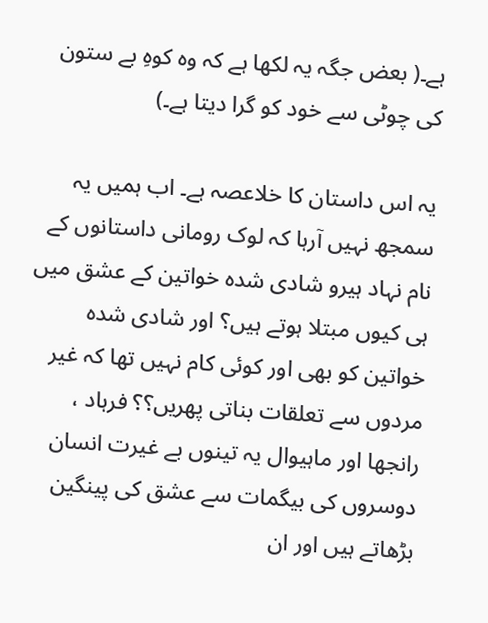ہے۔( بعض جگہ یہ لکھا ہے کہ وہ کوہِ بے ستون کی چوٹی سے خود کو گرا دیتا ہے۔)

یہ اس داستان کا خلاعصہ ہے۔ اب ہمیں یہ سمجھ نہیں آرہا کہ لوک رومانی داستانوں کے نام نہاد ہیرو شادی شدہ خواتین کے عشق میں ہی کیوں مبتلا ہوتے ہیں؟ اور شادی شدہ خواتین کو بھی اور کوئی کام نہیں تھا کہ غیر مردوں سے تعلقات بناتی پھریں؟؟ فرہاد ، رانجھا اور ماہیوال یہ تینوں بے غیرت انسان دوسروں کی بیگمات سے عشق کی پینگین بڑھاتے ہیں اور ان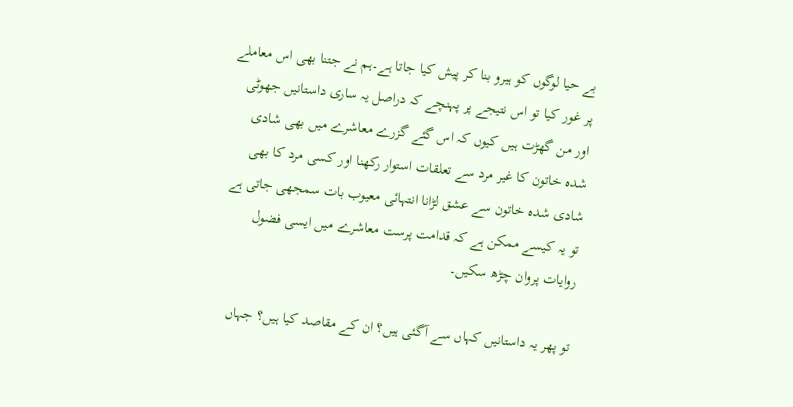بے حیا لوگوں کو ہیرو بنا کر پیش کیا جاتا ہے۔ہم نے جتنا بھی اس معاملے پر غور کیا تو اس نتیجے پر پہنچے کہ دراصل یہ ساری داستانیں جھوٹی اور من گھڑت ہیں کیوں کہ اس گئے گزرے معاشرے میں بھی شادی شدہ خاتون کا غیر مرد سے تعلقات استوار رکھنا اور کسی مرد کا بھی شادی شدہ خاتون سے عشق لڑانا انتہائی معیوب بات سمجھی جاتی ہے تو یہ کیسے ممکن ہے کہ قدامت پرست معاشرے میں ایسی فضول روایات پروان چڑھ سکیں۔

تو پھر یہ داستانیں کہاں سے آگئی ہیں؟ ان کے مقاصد کیا ہیں؟ جہاں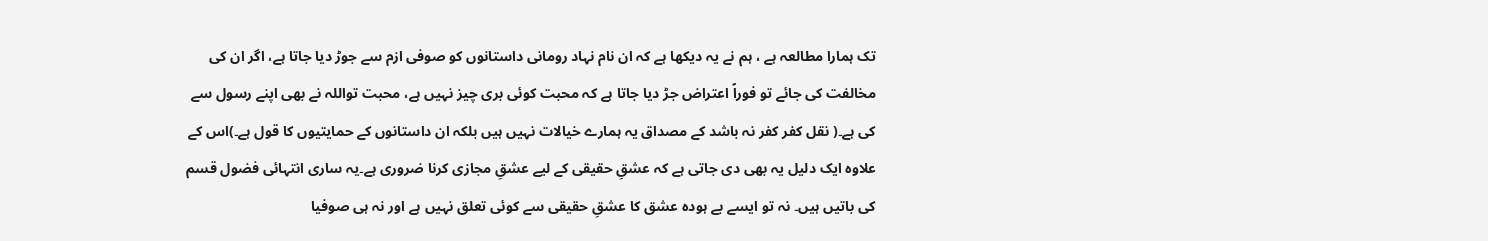تک ہمارا مطالعہ ہے ، ہم نے یہ دیکھا ہے کہ ان نام نہاد رومانی داستانوں کو صوفی ازم سے جوڑ دیا جاتا ہے، اگر ان کی مخالفت کی جائے تو فوراً اعتراض جڑ دیا جاتا ہے کہ محبت کوئی بری چیز نہیں ہے، محبت تواللہ نے بھی اپنے رسول سے کی ہے۔( نقل کفر کفر نہ باشد کے مصداق یہ ہمارے خیالات نہیں ہیں بلکہ ان داستانوں کے حمایتیوں کا قول ہے۔)اس کے علاوہ ایک دلیل یہ بھی دی جاتی ہے کہ عشقِ حقیقی کے لیے عشقِ مجازی کرنا ضروری ہے۔یہ ساری انتہائی فضول قسم کی باتیں ہیں۔ نہ تو ایسے بے ہودہ عشق کا عشقِ حقیقی سے کوئی تعلق نہیں ہے اور نہ ہی صوفیا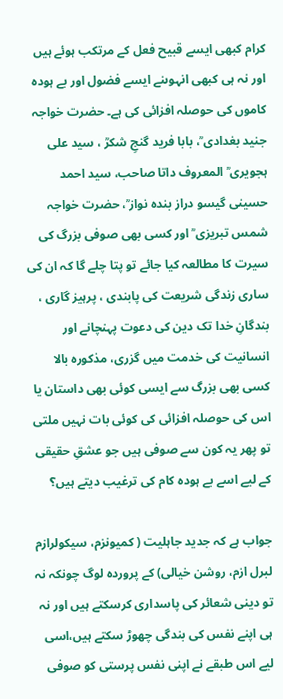کرام کبھی ایسے قبیح فعل کے مرتکب ہوئے ہیں اور نہ ہی کبھی انہوںنے ایسے فضول اور بے ہودہ کاموں کی حوصلہ افزائی کی ہے۔ حضرت خواجہ جنید بغدادی ؒ، بابا فرید گنجِ شکرؒ ، سید علی ہجویری ؒ المعروف داتا صاحب، سید احمد حسینی گیسو دراز بندہ نواز ؒ، حضرت خواجہ شمس تبریزی ؒ اور کسی بھی صوفی بزرگ کی سیرت کا مطالعہ کیا جائے تو پتا چلے گا کہ ان کی ساری زندگی شریعت کی پابندی ، پرہیز گاری ، بندگانِ خدا تک دین کی دعوت پہنچانے اور انسانیت کی خدمت میں گزری، مذکورہ بالا کسی بھی بزرگ سے ایسی کوئی بھی داستان یا اس کی حوصلہ افزائی کی کوئی بات نہیں ملتی تو پھر یہ کون سے صوفی ہیں جو عشقِ حقیقی کے لیے اسے بے ہودہ کام کی ترغیب دیتے ہیں؟

جواب ہے کہ جدید جاہلیت ( کمیونزم، سیکولرازم لبرل ازم، روشن خیالی) کے پروردہ لوگ چونکہ نہ تو دینی شعائر کی پاسداری کرسکتے ہیں اور نہ ہی اپنے نفس کی بندگی چھوڑ سکتے ہیں،اسی لیے اس طبقے نے اپنی نفس پرستی کو صوفی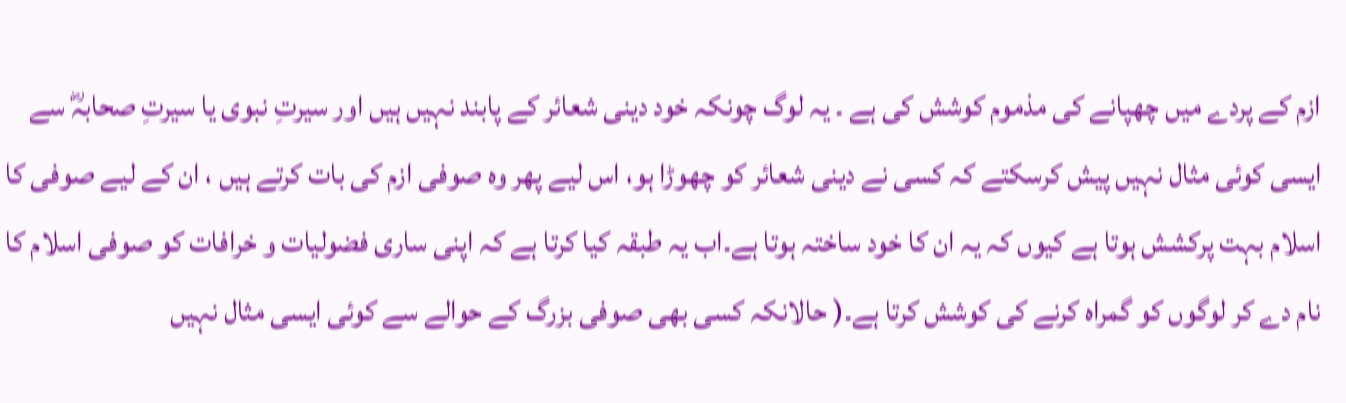ازم کے پردے میں چھپانے کی مذموم کوشش کی ہے ۔ یہ لوگ چونکہ خود دینی شعائر کے پابند نہیں ہیں اور سیرتِ نبوی یا سیرتِ صحابہؓ سے ایسی کوئی مثال نہیں پیش کرسکتے کہ کسی نے دینی شعائر کو چھوڑا ہو، اس لیے پھر وہ صوفی ازم کی بات کرتے ہیں ، ان کے لیے صوفی کا اسلام بہت پرکشش ہوتا ہے کیوں کہ یہ ان کا خود ساختہ ہوتا ہے۔اب یہ طبقہ کیا کرتا ہے کہ اپنی ساری فضولیات و خرافات کو صوفی اسلام کا نام دے کر لوگوں کو گمراہ کرنے کی کوشش کرتا ہے۔( حالانکہ کسی بھی صوفی بزرگ کے حوالے سے کوئی ایسی مثال نہیں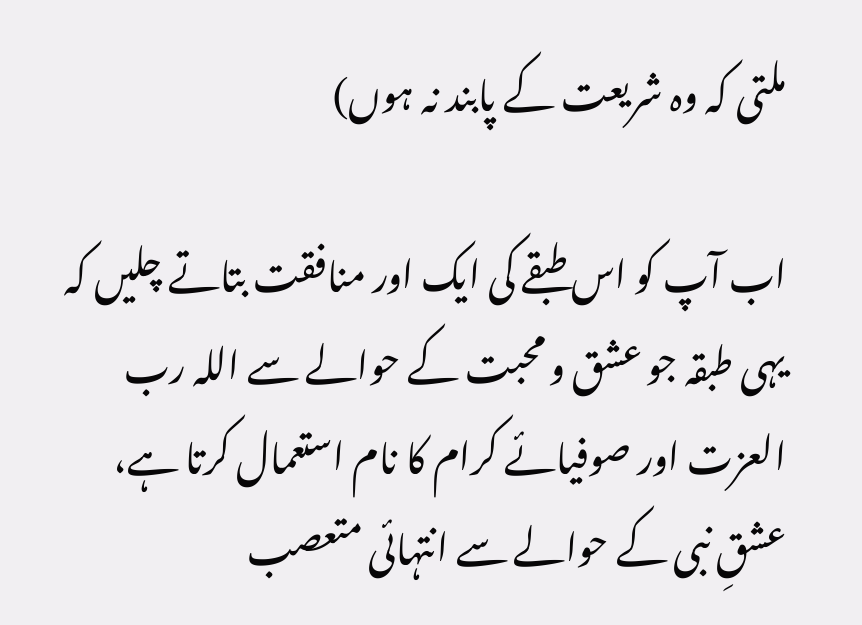ملتی کہ وہ شریعت کے پابند نہ ہوں)

اب آپ کو اس طبقے کی ایک اور منافقت بتاتے چلیں کہ یہی طبقہ جو عشق و محبت کے حوالے سے اللہ رب العزت اور صوفیائے کرام کا نام استعمال کرتا ہے، عشقِ نبی کے حوالے سے انتہائی متعصب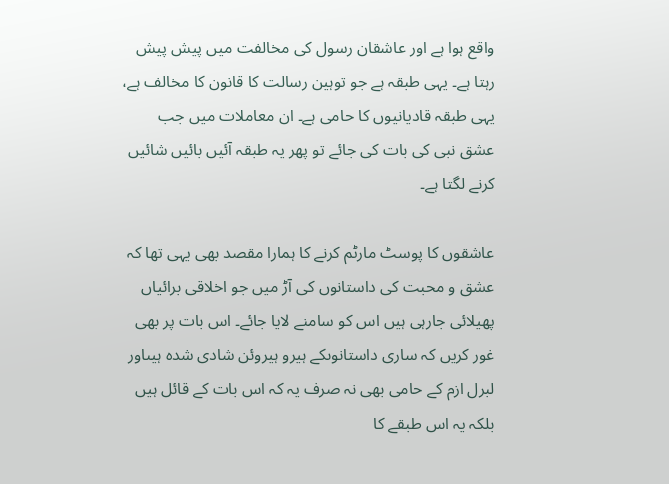واقع ہوا ہے اور عاشقان رسول کی مخالفت میں پیش پیش رہتا ہے۔ یہی طبقہ ہے جو توہین رسالت کا قانون کا مخالف ہے، یہی طبقہ قادیانیوں کا حامی ہے۔ ان معاملات میں جب عشق نبی کی بات کی جائے تو پھر یہ طبقہ آئیں بائیں شائیں کرنے لگتا ہے۔

عاشقوں کا پوسٹ مارٹم کرنے کا ہمارا مقصد بھی یہی تھا کہ عشق و محبت کی داستانوں کی آڑ میں جو اخلاقی برائیاں پھیلائی جارہی ہیں اس کو سامنے لایا جائے۔ اس بات پر بھی غور کریں کہ ساری داستانوںکے ہیرو ہیروئن شادی شدہ ہیںاور لبرل ازم کے حامی بھی نہ صرف یہ کہ اس بات کے قائل ہیں بلکہ یہ اس طبقے کا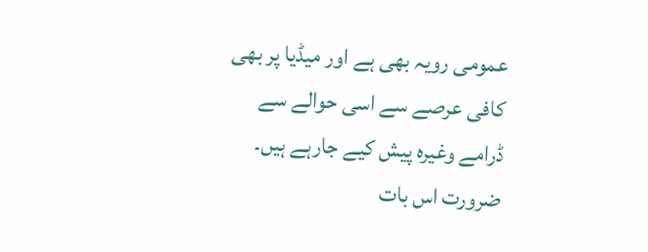عمومی رویہ بھی ہے اور میڈیا پر بھی کافی عرصے سے اسی حوالے سے ڈرامے وغیرہ پیش کیے جارہے ہیں۔ ضرورت اس بات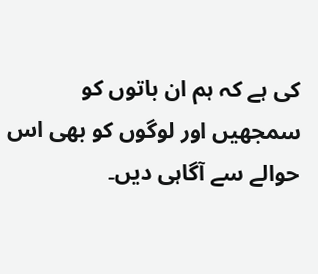کی ہے کہ ہم ان باتوں کو سمجھیں اور لوگوں کو بھی اس حوالے سے آگاہی دیں۔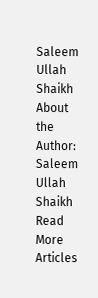Saleem Ullah Shaikh
About the Author: Saleem Ullah Shaikh Read More Articles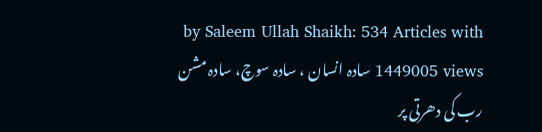by Saleem Ullah Shaikh: 534 Articles with 1449005 views سادہ انسان ، سادہ سوچ، سادہ مشن
رب کی دھرتی پر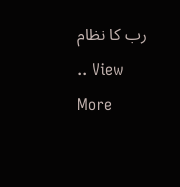رب کا نظام
.. View More